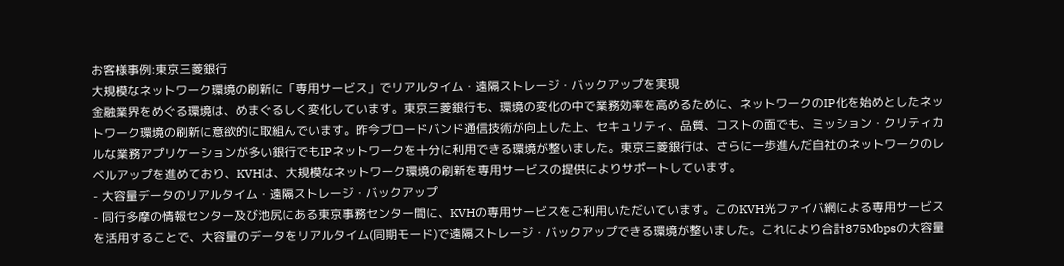お客様事例:東京三菱銀行
大規模なネットワーク環境の刷新に「専用サービス」でリアルタイム・遠隔ストレージ・バックアップを実現
金融業界をめぐる環境は、めまぐるしく変化しています。東京三菱銀行も、環境の変化の中で業務効率を高めるために、ネットワークのIP化を始めとしたネットワーク環境の刷新に意欲的に取組んでいます。昨今ブロードバンド通信技術が向上した上、セキュリティ、品質、コストの面でも、ミッション・クリティカルな業務アプリケーションが多い銀行でもIPネットワークを十分に利用できる環境が整いました。東京三菱銀行は、さらに一歩進んだ自社のネットワークのレベルアップを進めており、KVHは、大規模なネットワーク環境の刷新を専用サービスの提供によりサポートしています。
- 大容量データのリアルタイム・遠隔ストレージ・バックアップ
- 同行多摩の情報センター及び池尻にある東京事務センター間に、KVHの専用サービスをご利用いただいています。このKVH光ファイバ網による専用サービスを活用することで、大容量のデータをリアルタイム(同期モード)で遠隔ストレージ・バックアップできる環境が整いました。これにより合計875Mbpsの大容量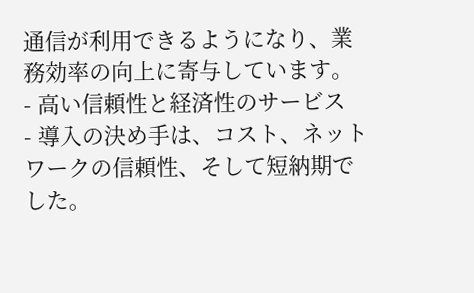通信が利用できるようになり、業務効率の向上に寄与しています。
- 高い信頼性と経済性のサービス
- 導入の決め手は、コスト、ネットワークの信頼性、そして短納期でした。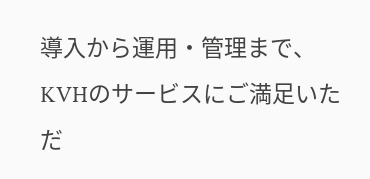導入から運用・管理まで、KVHのサービスにご満足いただ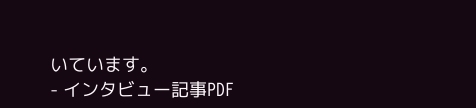いています。
- インタビュー記事PDF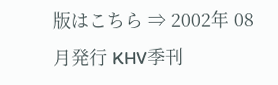版はこちら ⇒ 2002年 08月発行 KHV季刊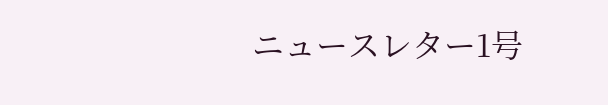ニュースレター1号